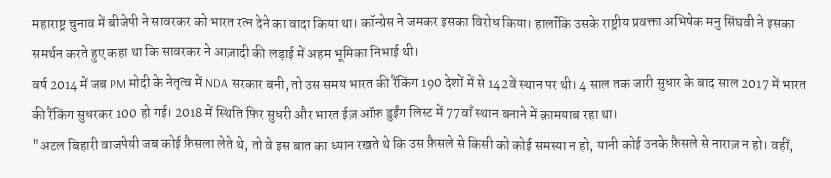महाराष्ट्र चुनाव में बीजेपी ने सावरकर को भारत रत्न देने का वादा किया था। कॉन्ग्रेस ने जमकर इसका विरोध किया। हालॉंकि उसके राष्ट्रीय प्रवक्ता अभिषेक मनु सिंघवी ने इसका समर्थन करते हुए कहा था कि सावरकर ने आज़ादी की लड़ाई में अहम भूमिका निभाई थी।
वर्ष 2014 में जब PM मोदी के नेतृत्व में NDA सरकार बनी, तो उस समय भारत की रैंकिंग 190 देशों में से 142वें स्थान पर थी। 4 साल तक जारी सुधार के बाद साल 2017 में भारत की रैंकिंग सुधरकर 100 हो गई। 2018 में स्थिति फिर सुधरी और भारत ईज़ ऑफ़ डुईंग लिस्ट में 77वाँ स्थान बनाने में क़ामयाब रहा था।
"अटल बिहारी वाजपेयी जब कोई फ़ैसला लेते थे, तो वे इस बात का ध्यान रखते थे कि उस फ़ैसले से किसी को कोई समस्या न हो, यानी कोई उनके फ़ैसले से नाराज़ न हो। वहीं,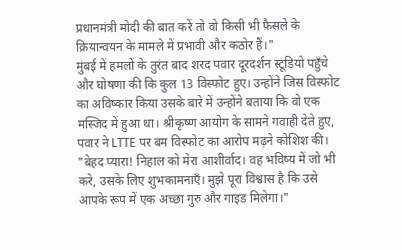प्रधानमंत्री मोदी की बात करें तो वो किसी भी फ़ैसले के क्रियान्वयन के मामले में प्रभावी और कठोर हैं।"
मुंबई में हमलों के तुरंत बाद शरद पवार दूरदर्शन स्टूडियो पहुँचे और घोषणा की कि कुल 13 विस्फोट हुए। उन्होंने जिस विस्फोट का अविष्कार किया उसके बारे में उन्होंने बताया कि वो एक मस्जिद में हुआ था। श्रीकृष्ण आयोग के सामने गवाही देते हुए, पवार ने LTTE पर बम विस्फोट का आरोप मढ़ने कोशिश की।
"बेहद प्यारा! निहाल को मेरा आशीर्वाद। वह भविष्य में जो भी करे, उसके लिए शुभकामनाएँ। मुझे पूरा विश्वास है कि उसे आपके रूप में एक अच्छा गुरु और गाइड मिलेगा।"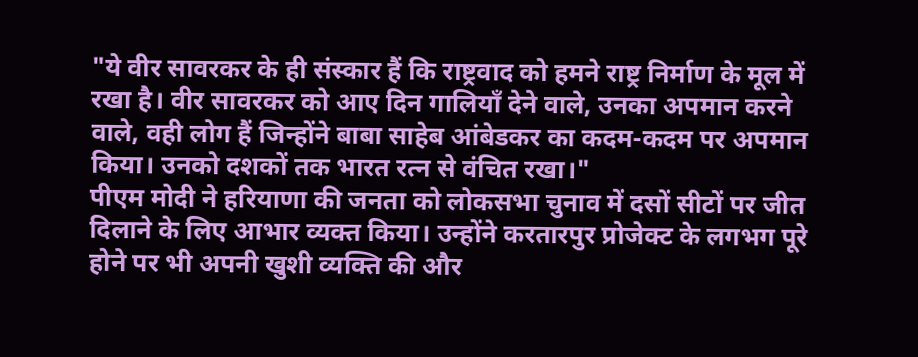"ये वीर सावरकर के ही संस्कार हैं कि राष्ट्रवाद को हमने राष्ट्र निर्माण के मूल में रखा है। वीर सावरकर को आए दिन गालियाँ देने वाले, उनका अपमान करने वाले, वही लोग हैं जिन्होंने बाबा साहेब आंबेडकर का कदम-कदम पर अपमान किया। उनको दशकों तक भारत रत्न से वंचित रखा।"
पीएम मोदी ने हरियाणा की जनता को लोकसभा चुनाव में दसों सीटों पर जीत दिलाने के लिए आभार व्यक्त किया। उन्होंने करतारपुर प्रोजेक्ट के लगभग पूरे होने पर भी अपनी खुशी व्यक्ति की और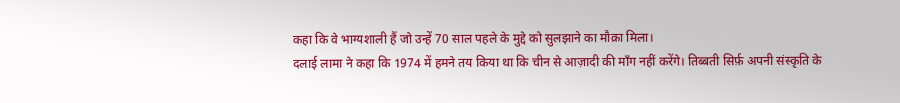कहा कि वे भाग्यशाली हैं जो उन्हें 70 साल पहले के मुद्दे को सुलझाने का मौक़ा मिला।
दलाई लामा ने कहा कि 1974 में हमने तय किया था कि चीन से आज़ादी की माँग नहीं करेंगे। तिब्बती सिर्फ़ अपनी संस्कृति के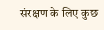संरक्षण के लिए कुछ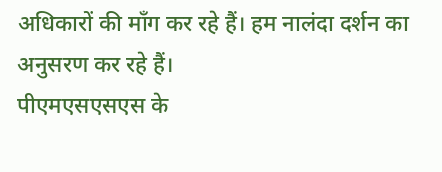अधिकारों की माँग कर रहे हैं। हम नालंदा दर्शन का अनुसरण कर रहे हैं।
पीएमएसएसएस के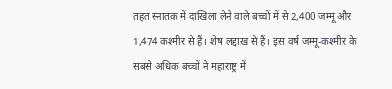तहत स्नातक में दाखिला लेने वाले बच्चों में से 2,400 जम्मू और 1,474 कश्मीर से हैं। शेष लद्दाख से हैं। इस वर्ष जम्मू-कश्मीर के सबसे अधिक बच्चों ने महाराष्ट्र में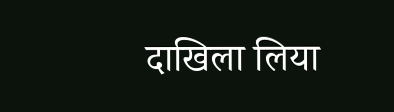दाखिला लिया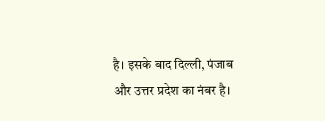है। इसके बाद दिल्ली, पंजाब और उत्तर प्रदेश का नंबर है।